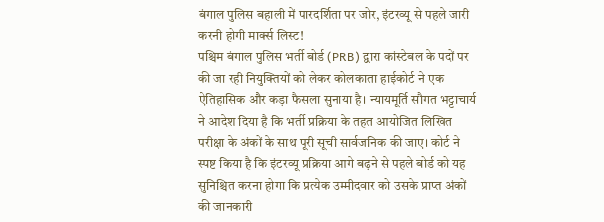बंगाल पुलिस बहाली में पारदर्शिता पर जोर, इंटरव्यू से पहले जारी करनी होगी मार्क्स लिस्ट!
पश्चिम बंगाल पुलिस भर्ती बोर्ड (PRB) द्वारा कांस्टेबल के पदों पर की जा रही नियुक्तियों को लेकर कोलकाता हाईकोर्ट ने एक ऐतिहासिक और कड़ा फैसला सुनाया है। न्यायमूर्ति सौगत भट्टाचार्य ने आदेश दिया है कि भर्ती प्रक्रिया के तहत आयोजित लिखित परीक्षा के अंकों के साथ पूरी सूची सार्वजनिक की जाए। कोर्ट ने स्पष्ट किया है कि इंटरव्यू प्रक्रिया आगे बढ़ने से पहले बोर्ड को यह सुनिश्चित करना होगा कि प्रत्येक उम्मीदवार को उसके प्राप्त अंकों की जानकारी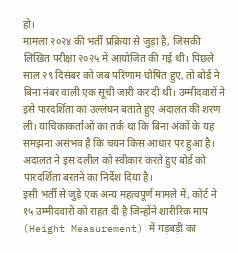हो।
मामला २०२४ की भर्ती प्रक्रिया से जुड़ा है, जिसकी लिखित परीक्षा २०२५ में आयोजित की गई थी। पिछले साल २९ दिसंबर को जब परिणाम घोषित हुए, तो बोर्ड ने बिना नंबर वाली एक सूची जारी कर दी थी। उम्मीदवारों ने इसे पारदर्शिता का उल्लंघन बताते हुए अदालत की शरण ली। याचिकाकर्ताओं का तर्क था कि बिना अंकों के यह समझना असंभव है कि चयन किस आधार पर हुआ है। अदालत ने इस दलील को स्वीकार करते हुए बोर्ड को पारदर्शिता बरतने का निर्देश दिया है।
इसी भर्ती से जुड़े एक अन्य महत्वपूर्ण मामले में, कोर्ट ने १५ उम्मीदवारों को राहत दी है जिन्होंने शारीरिक माप (Height Measurement) में गड़बड़ी का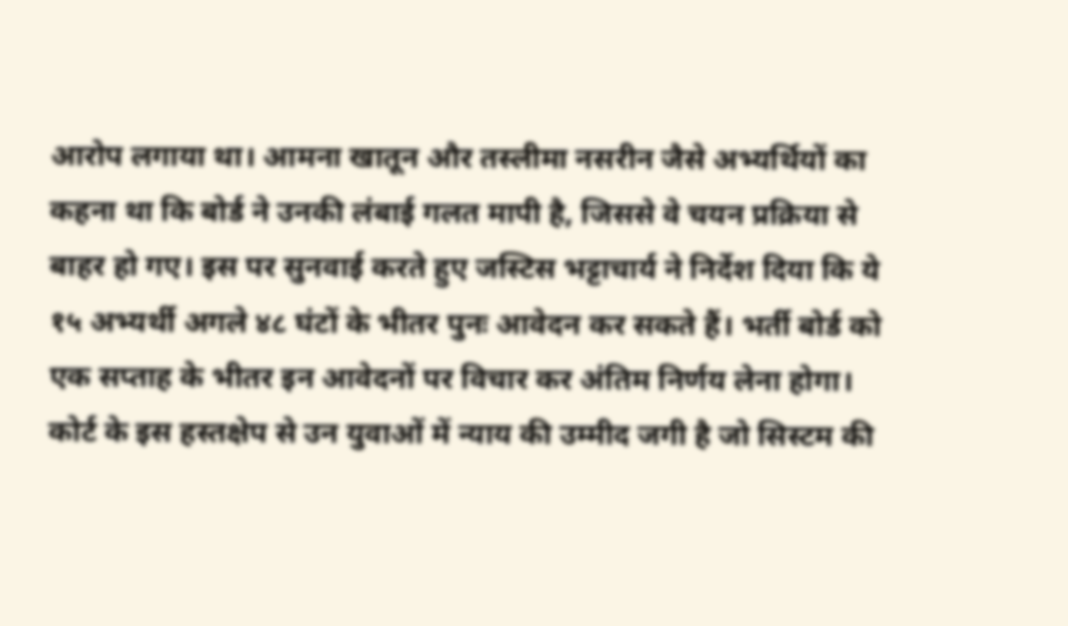आरोप लगाया था। आमना खातून और तस्लीमा नसरीन जैसे अभ्यर्थियों का कहना था कि बोर्ड ने उनकी लंबाई गलत मापी है, जिससे वे चयन प्रक्रिया से बाहर हो गए। इस पर सुनवाई करते हुए जस्टिस भट्टाचार्य ने निर्देश दिया कि ये १५ अभ्यर्थी अगले ४८ घंटों के भीतर पुनः आवेदन कर सकते हैं। भर्ती बोर्ड को एक सप्ताह के भीतर इन आवेदनों पर विचार कर अंतिम निर्णय लेना होगा। कोर्ट के इस हस्तक्षेप से उन युवाओं में न्याय की उम्मीद जगी है जो सिस्टम की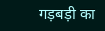गड़बड़ी का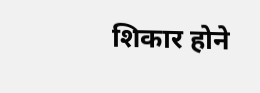शिकार होने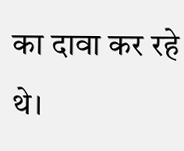का दावा कर रहे थे।